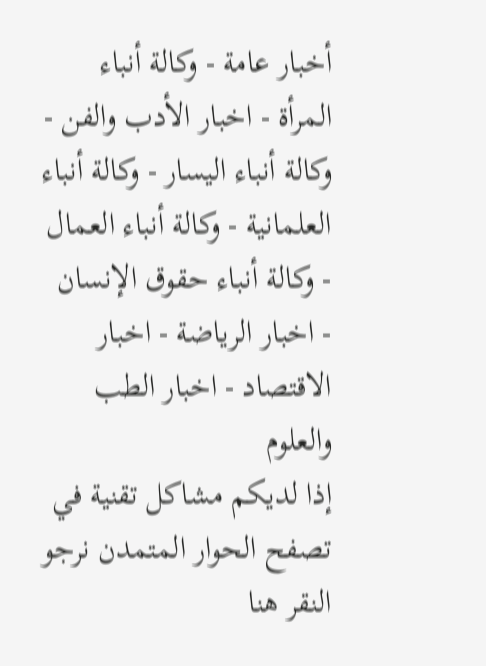أخبار عامة - وكالة أنباء المرأة - اخبار الأدب والفن - وكالة أنباء اليسار - وكالة أنباء العلمانية - وكالة أنباء العمال - وكالة أنباء حقوق الإنسان - اخبار الرياضة - اخبار الاقتصاد - اخبار الطب والعلوم
إذا لديكم مشاكل تقنية في تصفح الحوار المتمدن نرجو النقر هنا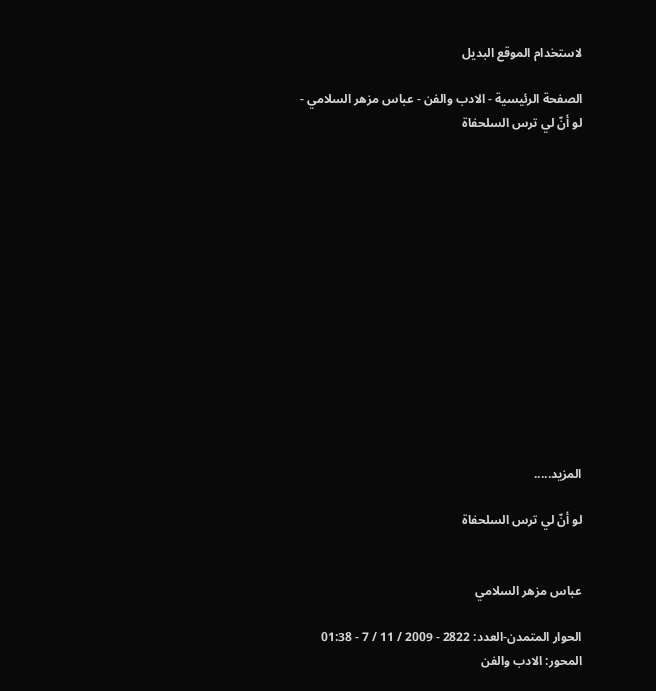لاستخدام الموقع البديل

الصفحة الرئيسية - الادب والفن - عباس مزهر السلامي - لو أنّ لي ترس السلحفاة














المزيد.....

لو أنّ لي ترس السلحفاة


عباس مزهر السلامي

الحوار المتمدن-العدد: 2822 - 2009 / 11 / 7 - 01:38
المحور: الادب والفن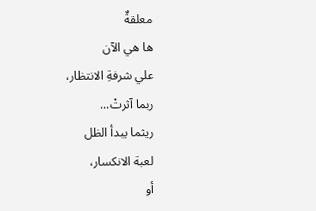معلقةٌ
ها هي الآن
علي شرفةِ الانتظار،
ربما آثرتْ...
ريثما يبدأ الظل
لعبة الانكسار،
أو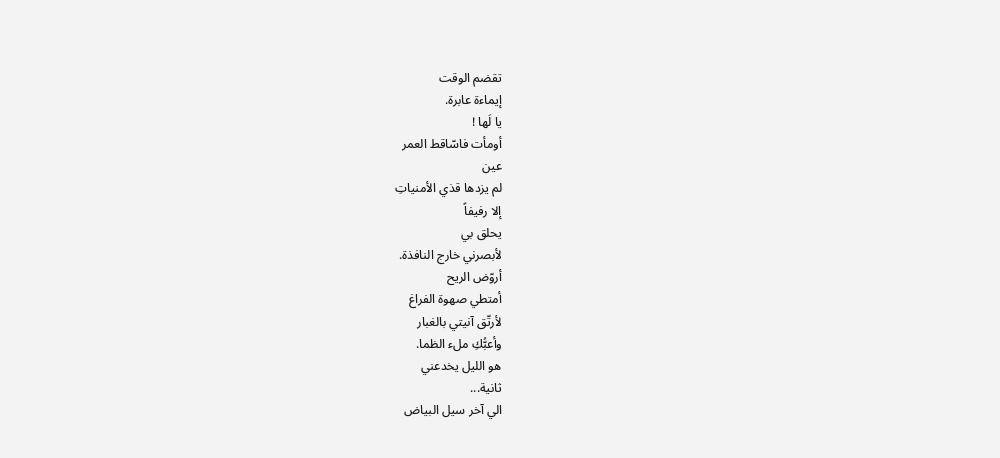تقضم الوقت
إيماءة عابرة.
يا لَها !
أومأت فاسّاقط العمر
عين
لم يزدها قذي الأمنياتِ
إلا رفيفاً
يحلق بي
لأبصرني خارج النافذة.
أروّض الريح
أمتطي صهوة الفراغ
لأرتّق آنيتي بالغبار
وأعبُّكِ ملء الظما.
هو الليل يخدعني
ثانية...
الي آخر سيل البياض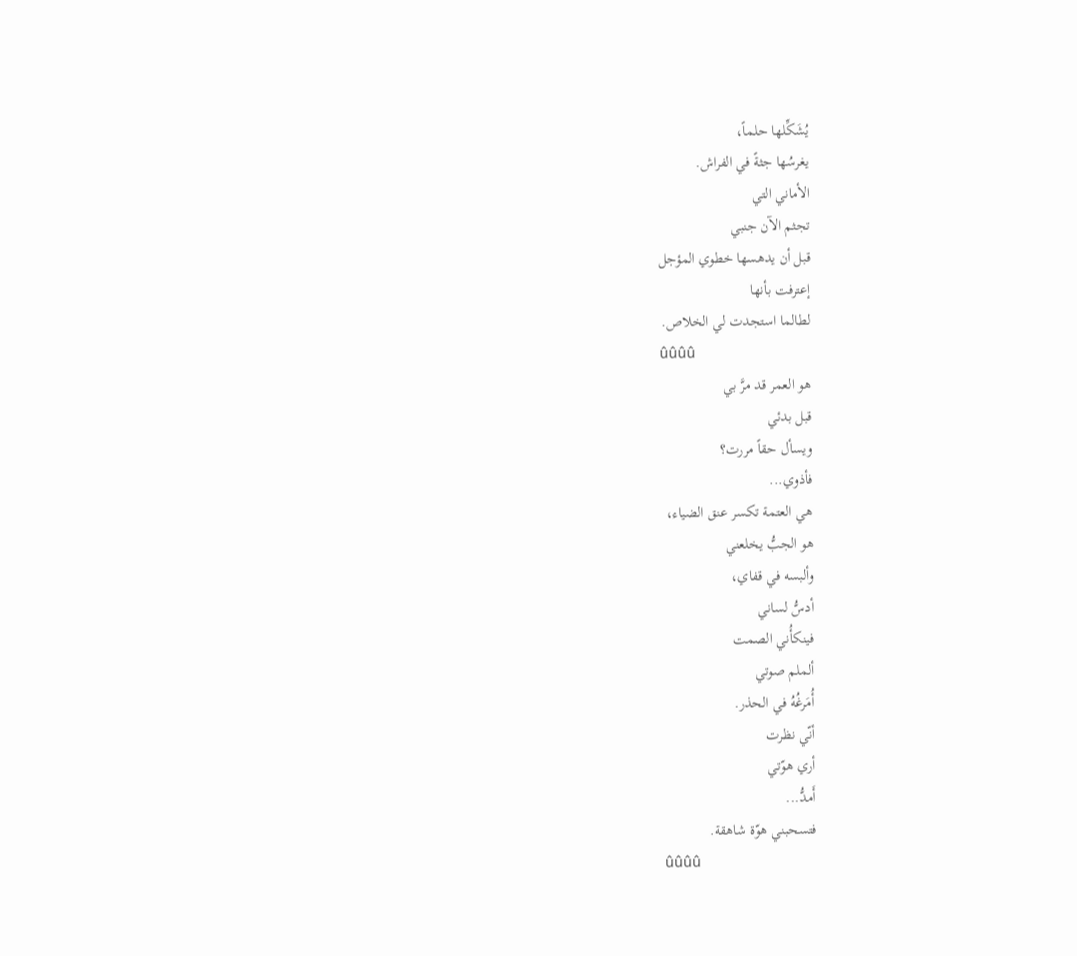يُشَكِّلها حلماً،
يغرسُها جثةً في الفراش.
الأماني التي
تجثم الآن جنبي
قبل أن يدهسها خطوي المؤجل
إعترفت بأنها
لطالما استجدت لي الخلاص.
ûûûû
هو العمر قد مرَّ بي
قبل بدئي
ويسأل حقاً مررت؟
فأذوي...
هي العتمة تكسر عنق الضياء،
هو الجبُّ يخلعني
وألبسه في قفاي،
أدسُّ لساني
فينكأُني الصمت
ألملم صوتي
أُمَرغُهُ في الحذر.
أنّي نظرت
أري هوّتي
أَمدُّ...
فتسحبني هوّة شاهقة.
ûûûû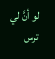لو أنَّ لي ترس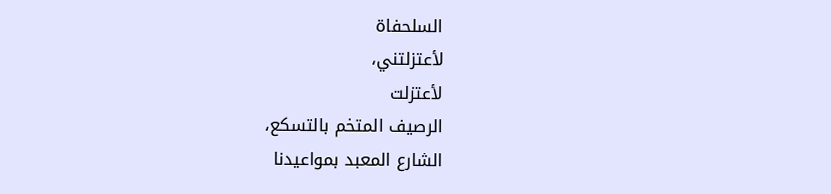السلحفاة
لأعتزلتني،
لأعتزلت
الرصيف المتخم بالتسكع،
الشارع المعبد بمواعيدنا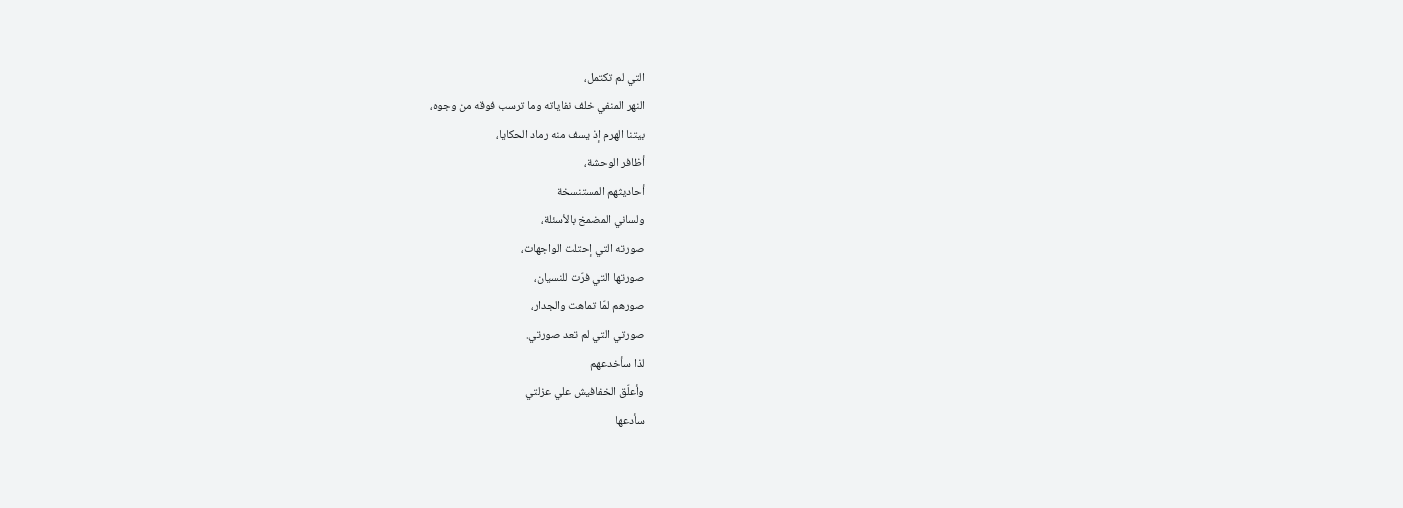التي لم تكتمل،
النهر المنفي خلف نفاياته وما ترسب فوقه من وجوه،
بيتنا الهرم إذ يسف منه رماد الحكايا،
أظافر الوحشة،
أحاديثهم المستنسخة
ولساني المضمخ بالأسئلة،
صورته التي إحتلت الواجهات،
صورتها التي فرّت للنسيان،
صورهم لمّا تماهت والجدار،
صورتي التي لم تعد صورتي.
لذا سأخدعهم
وأعلّق الخفافيش علي عزلتي
سأدعها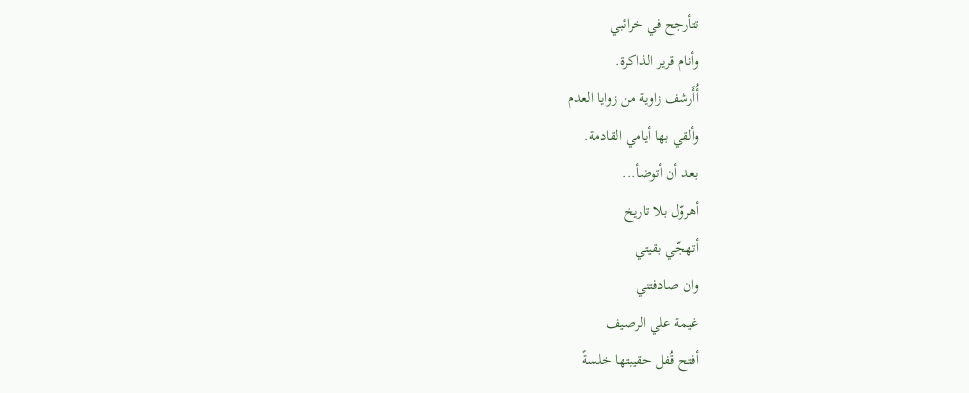تتأرجح في خرائبي
وأنام قرير الذاكرة.
أُأَرشف زاوية من زوايا العدم
وألقي بها أيامي القادمة.
بعد أن أتوضأ...
أهروّل بلا تاريخ
أتهجّي بقيتي
وان صادفتني
غيمة علي الرصيف
أفتح قُفل حقيبتها خلسةً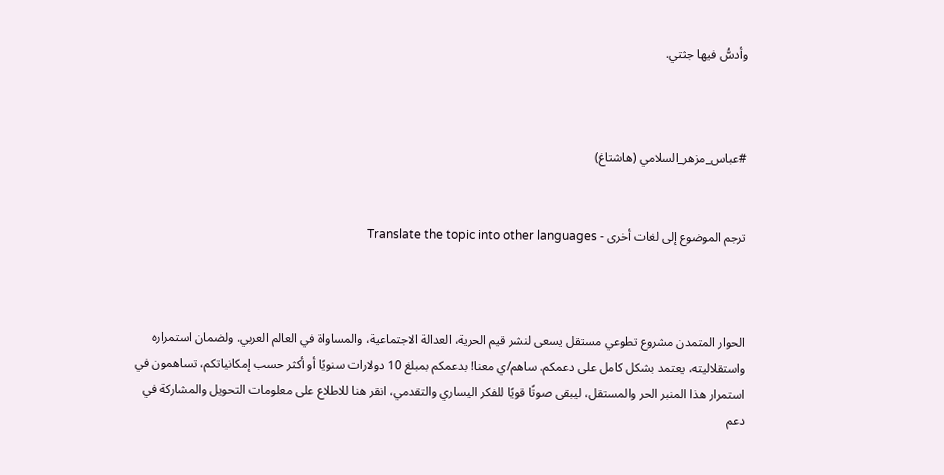وأدسُّ فيها جثتي.



#عباس_مزهر_السلامي (هاشتاغ)


ترجم الموضوع إلى لغات أخرى - Translate the topic into other languages



الحوار المتمدن مشروع تطوعي مستقل يسعى لنشر قيم الحرية، العدالة الاجتماعية، والمساواة في العالم العربي. ولضمان استمراره واستقلاليته، يعتمد بشكل كامل على دعمكم. ساهم/ي معنا! بدعمكم بمبلغ 10 دولارات سنويًا أو أكثر حسب إمكانياتكم، تساهمون في استمرار هذا المنبر الحر والمستقل، ليبقى صوتًا قويًا للفكر اليساري والتقدمي، انقر هنا للاطلاع على معلومات التحويل والمشاركة في دعم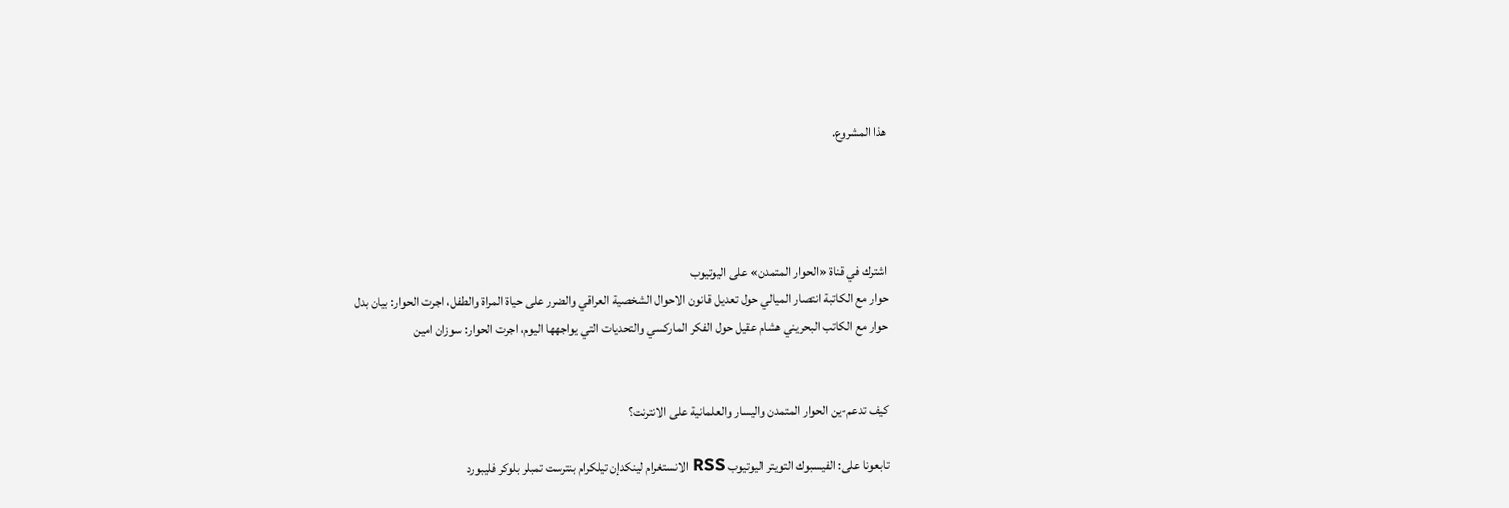هذا المشروع.




اشترك في قناة «الحوار المتمدن» على اليوتيوب
حوار مع الكاتبة انتصار الميالي حول تعديل قانون الاحوال الشخصية العراقي والضرر على حياة المراة والطفل، اجرت الحوار: بيان بدل
حوار مع الكاتب البحريني هشام عقيل حول الفكر الماركسي والتحديات التي يواجهها اليوم، اجرت الحوار: سوزان امين


كيف تدعم-ين الحوار المتمدن واليسار والعلمانية على الانترنت؟

تابعونا على: الفيسبوك التويتر اليوتيوب RSS الانستغرام لينكدإن تيلكرام بنترست تمبلر بلوكر فليبورد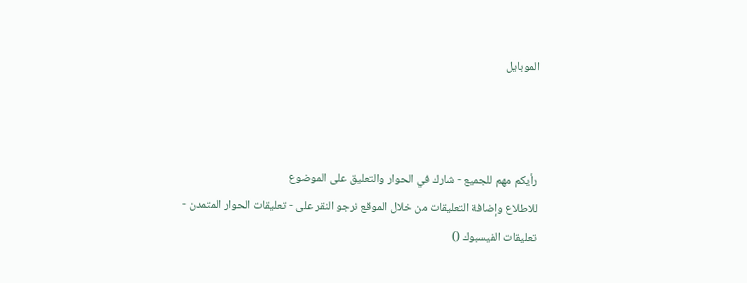الموبايل



رأيكم مهم للجميع - شارك في الحوار والتعليق على الموضوع
للاطلاع وإضافة التعليقات من خلال الموقع نرجو النقر على - تعليقات الحوار المتمدن -
تعليقات الفيسبوك ()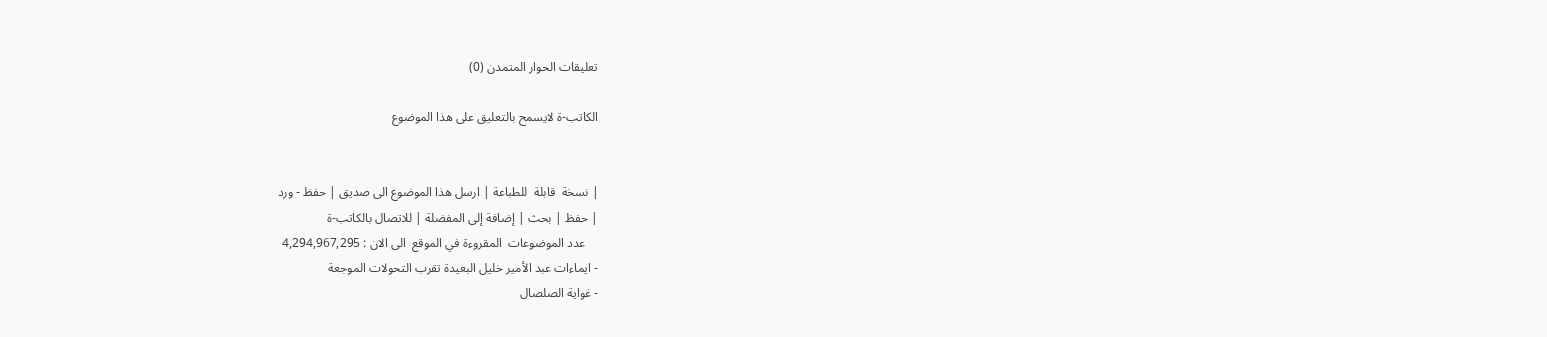تعليقات الحوار المتمدن (0)

الكاتب-ة لايسمح بالتعليق على هذا الموضوع


| نسخة  قابلة  للطباعة | ارسل هذا الموضوع الى صديق | حفظ - ورد
| حفظ | بحث | إضافة إلى المفضلة | للاتصال بالكاتب-ة
    عدد الموضوعات  المقروءة في الموقع  الى الان : 4,294,967,295
- ايماءات عبد الأمير خليل البعيدة تقرب التحولات الموجعة
- غواية الصلصال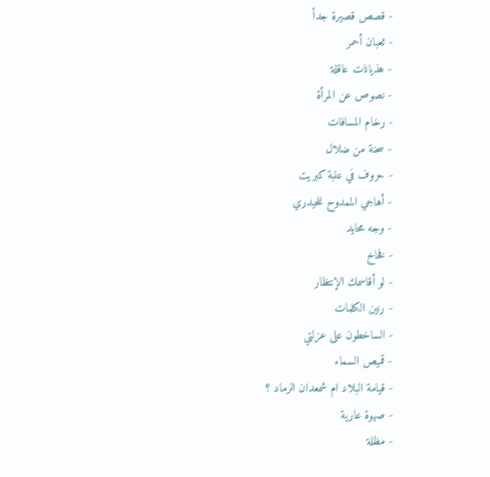- قصص قصيرة جداً
- ثعبان أحمر
- هذيانات عاقلة
- نصوص عن المرأة
- رخام المسافات
- سحنة من ضلال
- حروف في علبة كبريت
- أهاجي الممدوح للحيدري
- وجه محايد
- فخاخ
- لو أقاسمك الإنتظار
- رنين الكلمات
- الساخطون على عزلتي
- قميص السماء
- قيامة البلاد ام شمعدان الرماد ؟
- صهوة عارية
- مظلة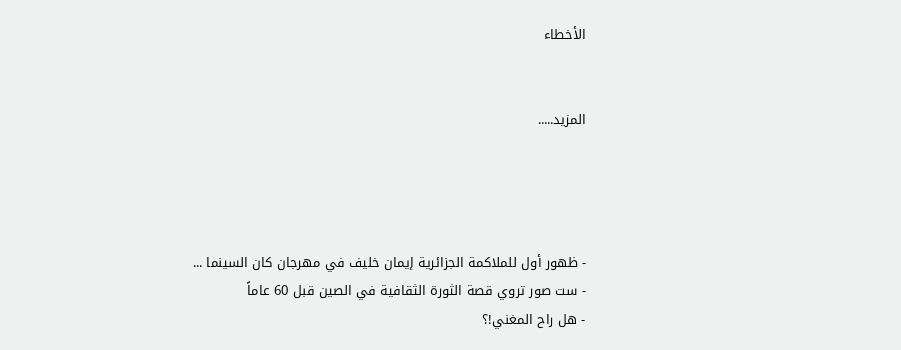الأخطاء


المزيد.....




- ظهور أول للملاكمة الجزائرية إيمان خليف في مهرجان كان السينما ...
- ست صور تروي قصة الثورة الثقافية في الصين قبل 60 عاماً
- هل راح المغني!؟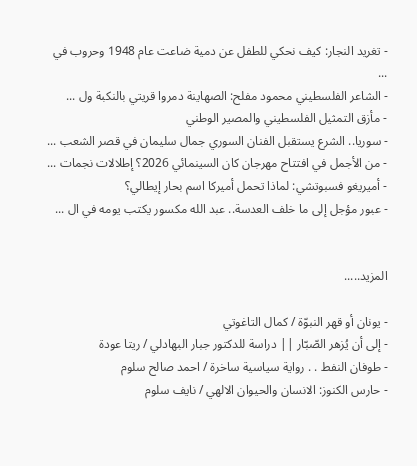- تغريد النجار: كيف نحكي للطفل عن دمية ضاعت عام 1948 وحروب في ...
- الشاعر الفلسطيني محمود مفلح: الصهاينة دمروا قريتي بالنكبة ول ...
- مأزق التمثيل الفلسطيني والمصير الوطني
- سوريا.. الشرع يستقبل الفنان السوري جمال سليمان في قصر الشعب ...
- من الأجمل في افتتاح مهرجان كان السينمائي 2026؟ إطلالات نجمات ...
- أميريغو فسبوتشي: لماذا تحمل أميركا اسم بحار إيطالي؟
- عبور مؤجل إلى ما خلف العدسة.. عبد الله مكسور يكتب يومه في ال ...


المزيد.....

- يونان أو قهر النبوّة / كمال التاغوتي
- إلى أن يُزهر الصّبّار || دراسة للدكتور جبار البهادلي / ريتا عودة
- طوفان النفط . . رواية سياسية ساخرة / احمد صالح سلوم
- حارس الكنوز: الانسان والحيوان الالهي / نايف سلوم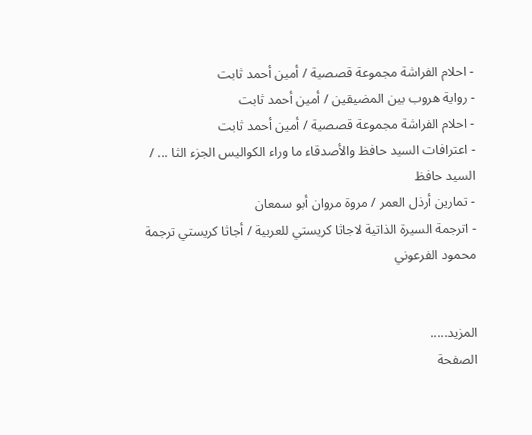- احلام الفراشة مجموعة قصصية / أمين أحمد ثابت
- رواية هروب بين المضيقين / أمين أحمد ثابت
- احلام الفراشة مجموعة قصصية / أمين أحمد ثابت
- اعترافات السيد حافظ والأصدقاء ما وراء الكواليس الجزء الثا ... / السيد حافظ
- تمارين أرذل العمر / مروة مروان أبو سمعان
- اترجمة السيرة الذاتية لاجاثا كريستي للعربية / أجاثا كريستي ترجمة محمود الفرعوني


المزيد.....
الصفحة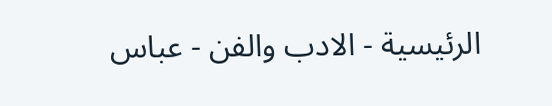الرئيسية - الادب والفن - عباس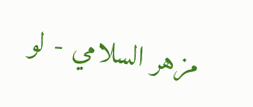مزهر السلامي - لو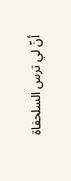أنّ لي ترس السلحفاة